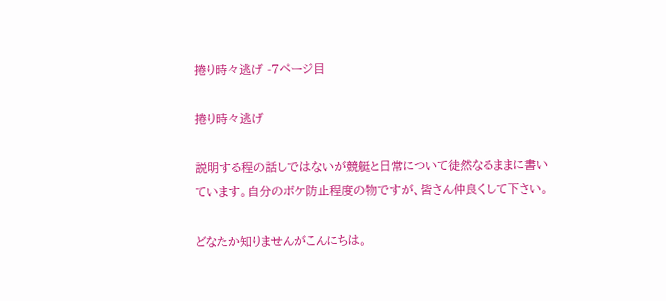捲り時々逃げ -7ページ目

捲り時々逃げ

説明する程の話しではないが競艇と日常について徒然なるままに書いています。自分のボケ防止程度の物ですが、皆さん仲良くして下さい。

どなたか知りませんがこんにちは。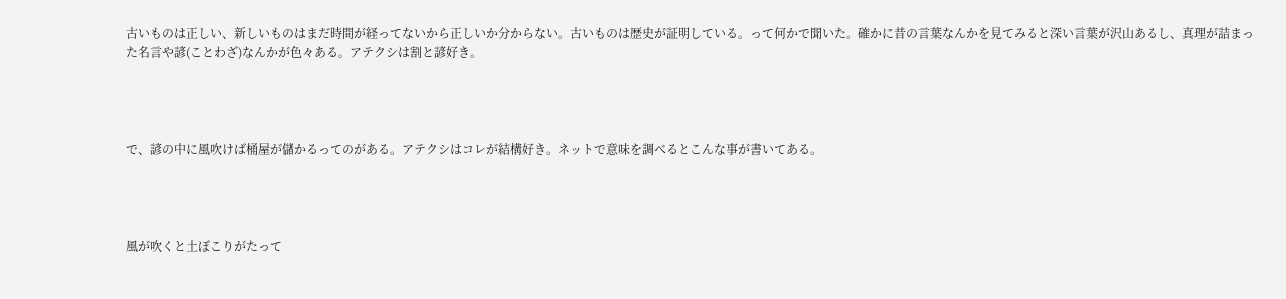古いものは正しい、新しいものはまだ時間が経ってないから正しいか分からない。古いものは歴史が証明している。って何かで聞いた。確かに昔の言葉なんかを見てみると深い言葉が沢山あるし、真理が詰まった名言や諺(ことわざ)なんかが色々ある。アテクシは割と諺好き。




で、諺の中に風吹けば桶屋が儲かるってのがある。アテクシはコレが結構好き。ネットで意味を調べるとこんな事が書いてある。




風が吹くと土ぼこりがたって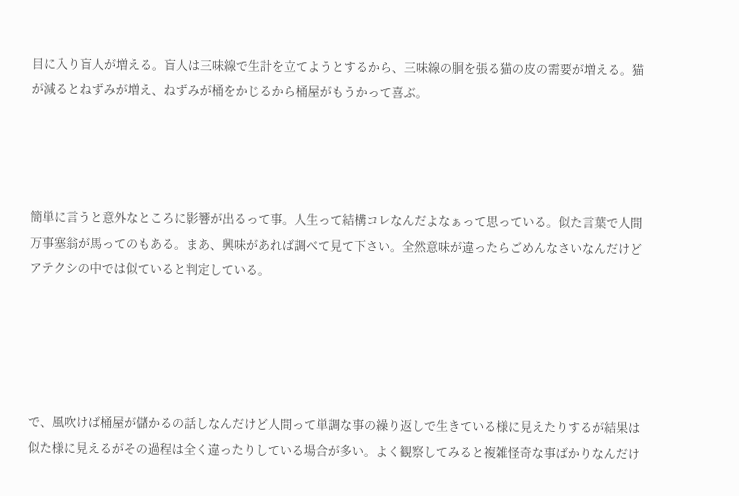目に入り盲人が増える。盲人は三味線で生計を立てようとするから、三味線の胴を張る猫の皮の需要が増える。猫が減るとねずみが増え、ねずみが桶をかじるから桶屋がもうかって喜ぶ。




簡単に言うと意外なところに影響が出るって事。人生って結構コレなんだよなぁって思っている。似た言葉で人間万事塞翁が馬ってのもある。まあ、興味があれば調べて見て下さい。全然意味が違ったらごめんなさいなんだけどアテクシの中では似ていると判定している。





で、風吹けば桶屋が儲かるの話しなんだけど人間って単調な事の繰り返しで生きている様に見えたりするが結果は似た様に見えるがその過程は全く違ったりしている場合が多い。よく観察してみると複雑怪奇な事ばかりなんだけ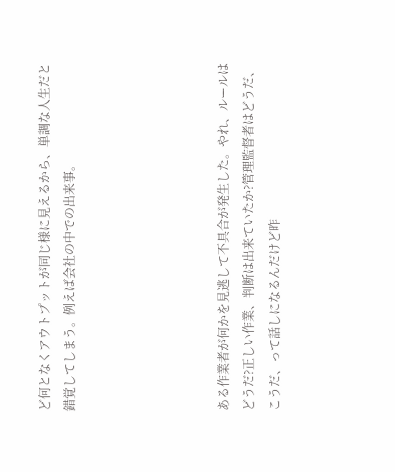ど何となくアウトプットが同じ様に見えるから、単調な人生だと錯覚してしまう。例えば会社の中での出来事。





ある作業者が何かを見逃して不具合が発生した。やれ、ルールはどうだ?正しい作業、判断は出来ていたか?管理監督者はどうだ、こうだ、って話しになるんだけど昨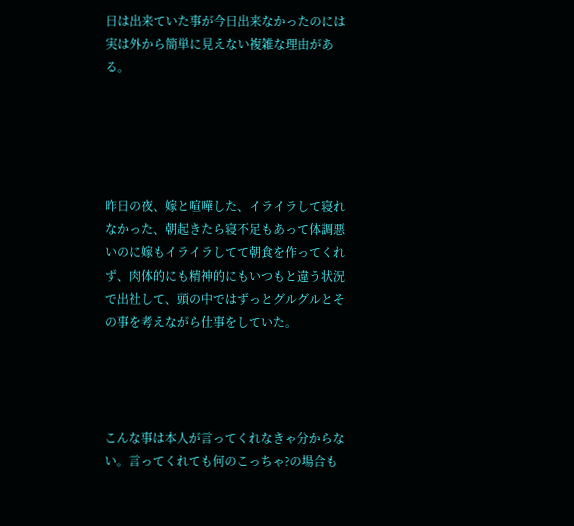日は出来ていた事が今日出来なかったのには実は外から簡単に見えない複雑な理由がある。





昨日の夜、嫁と喧嘩した、イライラして寝れなかった、朝起きたら寝不足もあって体調悪いのに嫁もイライラしてて朝食を作ってくれず、肉体的にも精神的にもいつもと違う状況で出社して、頭の中ではずっとグルグルとその事を考えながら仕事をしていた。




こんな事は本人が言ってくれなきゃ分からない。言ってくれても何のこっちゃ?の場合も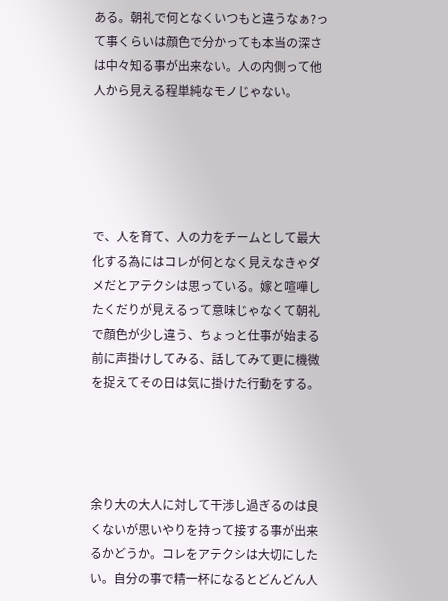ある。朝礼で何となくいつもと違うなぁ?って事くらいは顔色で分かっても本当の深さは中々知る事が出来ない。人の内側って他人から見える程単純なモノじゃない。





で、人を育て、人の力をチームとして最大化する為にはコレが何となく見えなきゃダメだとアテクシは思っている。嫁と喧嘩したくだりが見えるって意味じゃなくて朝礼で顔色が少し違う、ちょっと仕事が始まる前に声掛けしてみる、話してみて更に機微を捉えてその日は気に掛けた行動をする。




余り大の大人に対して干渉し過ぎるのは良くないが思いやりを持って接する事が出来るかどうか。コレをアテクシは大切にしたい。自分の事で精一杯になるとどんどん人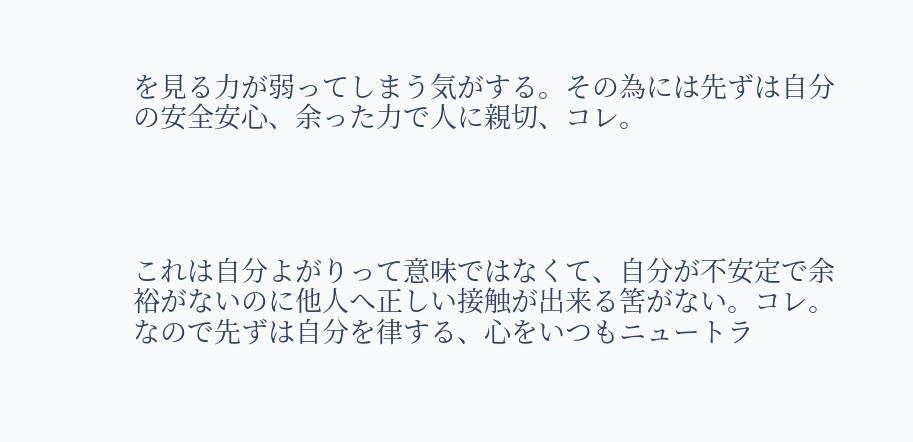を見る力が弱ってしまう気がする。その為には先ずは自分の安全安心、余った力で人に親切、コレ。




これは自分よがりって意味ではなくて、自分が不安定で余裕がないのに他人へ正しい接触が出来る筈がない。コレ。なので先ずは自分を律する、心をいつもニュートラ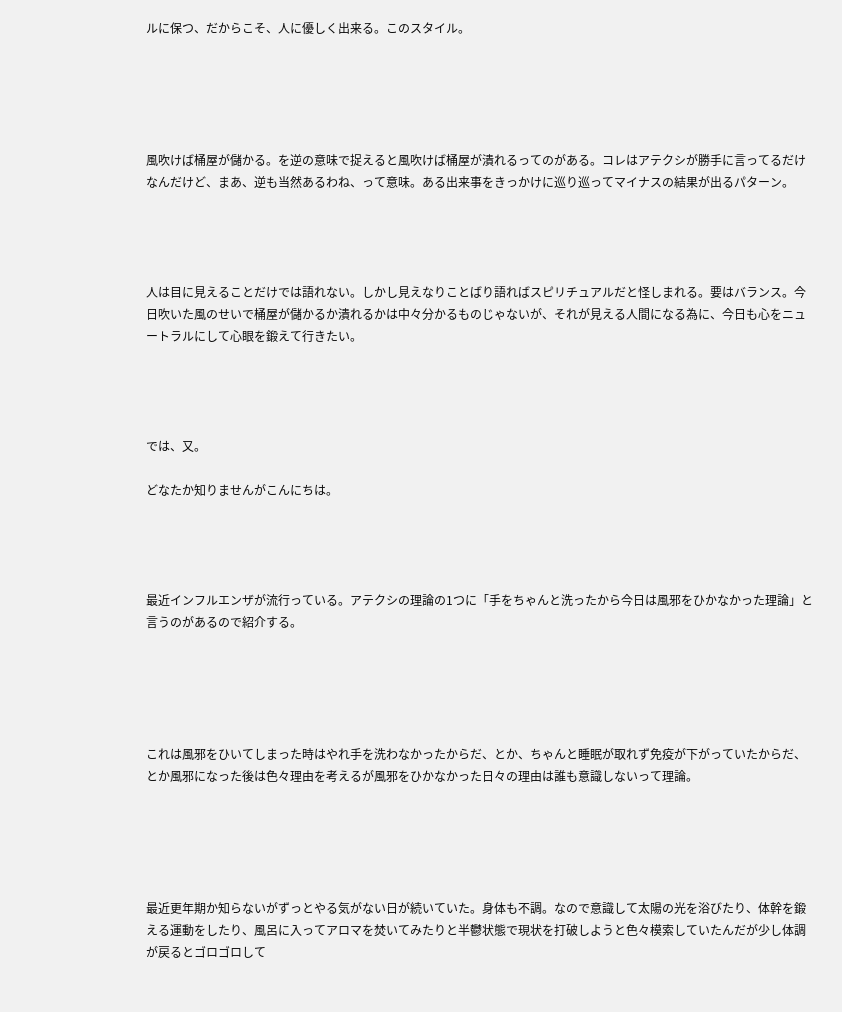ルに保つ、だからこそ、人に優しく出来る。このスタイル。





風吹けば桶屋が儲かる。を逆の意味で捉えると風吹けば桶屋が潰れるってのがある。コレはアテクシが勝手に言ってるだけなんだけど、まあ、逆も当然あるわね、って意味。ある出来事をきっかけに巡り巡ってマイナスの結果が出るパターン。




人は目に見えることだけでは語れない。しかし見えなりことばり語ればスピリチュアルだと怪しまれる。要はバランス。今日吹いた風のせいで桶屋が儲かるか潰れるかは中々分かるものじゃないが、それが見える人間になる為に、今日も心をニュートラルにして心眼を鍛えて行きたい。




では、又。

どなたか知りませんがこんにちは。




最近インフルエンザが流行っている。アテクシの理論の1つに「手をちゃんと洗ったから今日は風邪をひかなかった理論」と言うのがあるので紹介する。





これは風邪をひいてしまった時はやれ手を洗わなかったからだ、とか、ちゃんと睡眠が取れず免疫が下がっていたからだ、とか風邪になった後は色々理由を考えるが風邪をひかなかった日々の理由は誰も意識しないって理論。





最近更年期か知らないがずっとやる気がない日が続いていた。身体も不調。なので意識して太陽の光を浴びたり、体幹を鍛える運動をしたり、風呂に入ってアロマを焚いてみたりと半鬱状態で現状を打破しようと色々模索していたんだが少し体調が戻るとゴロゴロして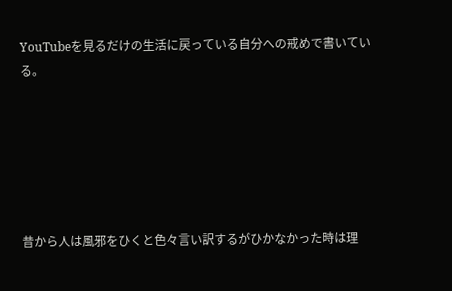YouTubeを見るだけの生活に戻っている自分への戒めで書いている。






昔から人は風邪をひくと色々言い訳するがひかなかった時は理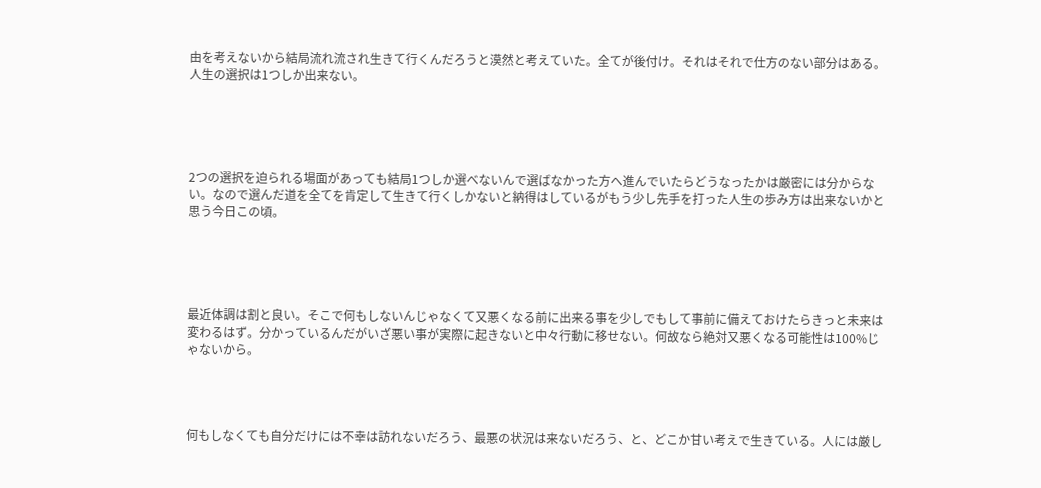由を考えないから結局流れ流され生きて行くんだろうと漠然と考えていた。全てが後付け。それはそれで仕方のない部分はある。人生の選択は1つしか出来ない。





2つの選択を迫られる場面があっても結局1つしか選べないんで選ばなかった方へ進んでいたらどうなったかは厳密には分からない。なので選んだ道を全てを肯定して生きて行くしかないと納得はしているがもう少し先手を打った人生の歩み方は出来ないかと思う今日この頃。





最近体調は割と良い。そこで何もしないんじゃなくて又悪くなる前に出来る事を少しでもして事前に備えておけたらきっと未来は変わるはず。分かっているんだがいざ悪い事が実際に起きないと中々行動に移せない。何故なら絶対又悪くなる可能性は100%じゃないから。




何もしなくても自分だけには不幸は訪れないだろう、最悪の状況は来ないだろう、と、どこか甘い考えで生きている。人には厳し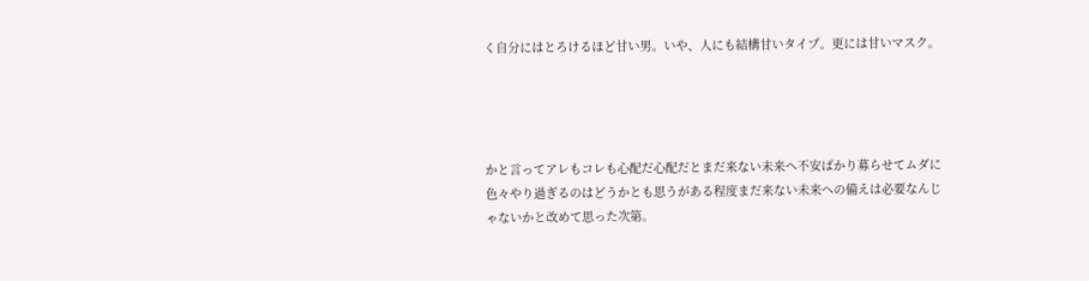く自分にはとろけるほど甘い男。いや、人にも結構甘いタイプ。更には甘いマスク。




かと言ってアレもコレも心配だ心配だとまだ来ない未来へ不安ばかり募らせてムダに色々やり過ぎるのはどうかとも思うがある程度まだ来ない未来への備えは必要なんじゃないかと改めて思った次第。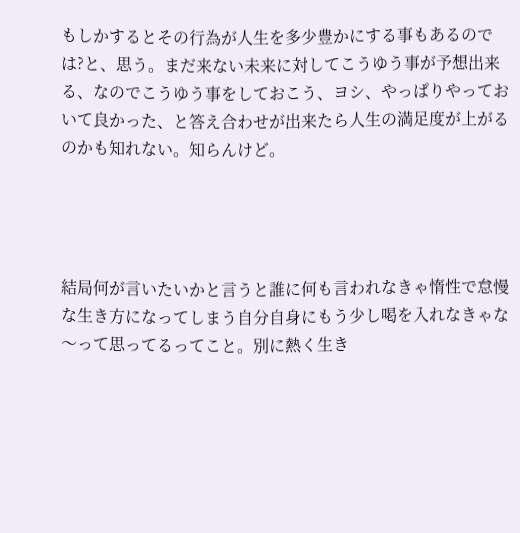もしかするとその行為が人生を多少豊かにする事もあるのでは?と、思う。まだ来ない未来に対してこうゆう事が予想出来る、なのでこうゆう事をしておこう、ヨシ、やっぱりやっておいて良かった、と答え合わせが出来たら人生の満足度が上がるのかも知れない。知らんけど。




結局何が言いたいかと言うと誰に何も言われなきゃ惰性で怠慢な生き方になってしまう自分自身にもう少し喝を入れなきゃな〜って思ってるってこと。別に熱く生き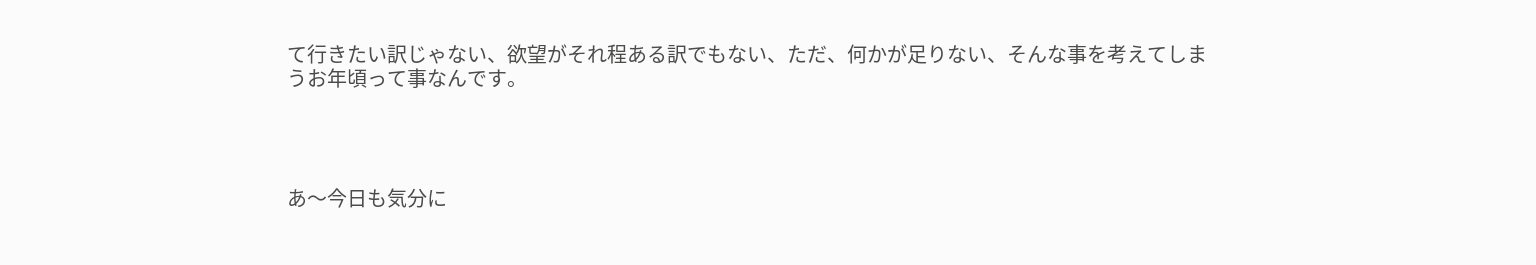て行きたい訳じゃない、欲望がそれ程ある訳でもない、ただ、何かが足りない、そんな事を考えてしまうお年頃って事なんです。




あ〜今日も気分に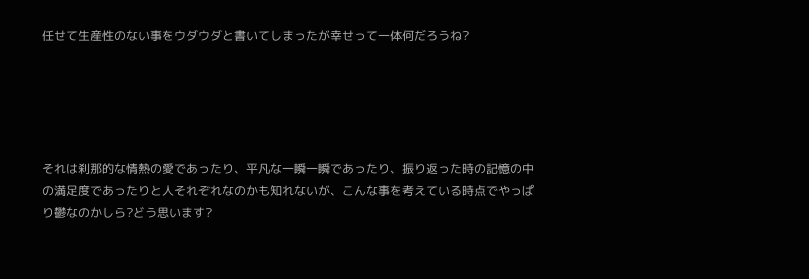任せて生産性のない事をウダウダと書いてしまったが幸せって一体何だろうね?





それは刹那的な情熱の愛であったり、平凡な一瞬一瞬であったり、振り返った時の記憶の中の満足度であったりと人それぞれなのかも知れないが、こんな事を考えている時点でやっぱり鬱なのかしら?どう思います?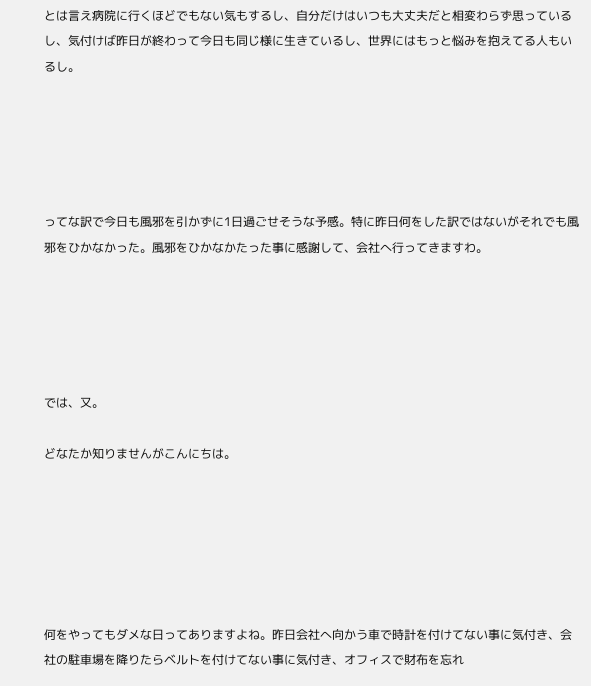とは言え病院に行くほどでもない気もするし、自分だけはいつも大丈夫だと相変わらず思っているし、気付けば昨日が終わって今日も同じ様に生きているし、世界にはもっと悩みを抱えてる人もいるし。





ってな訳で今日も風邪を引かずに1日過ごせそうな予感。特に昨日何をした訳ではないがそれでも風邪をひかなかった。風邪をひかなかたった事に感謝して、会社へ行ってきますわ。





では、又。

どなたか知りませんがこんにちは。






何をやってもダメな日ってありますよね。昨日会社へ向かう車で時計を付けてない事に気付き、会社の駐車場を降りたらベルトを付けてない事に気付き、オフィスで財布を忘れ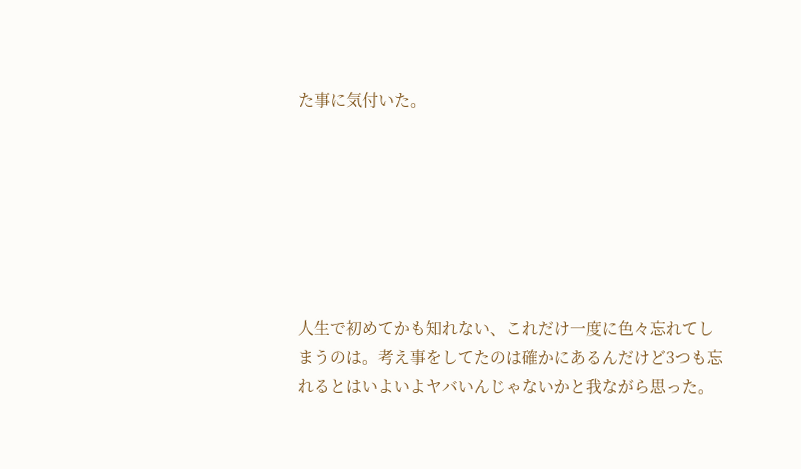た事に気付いた。







人生で初めてかも知れない、これだけ一度に色々忘れてしまうのは。考え事をしてたのは確かにあるんだけど3つも忘れるとはいよいよヤバいんじゃないかと我ながら思った。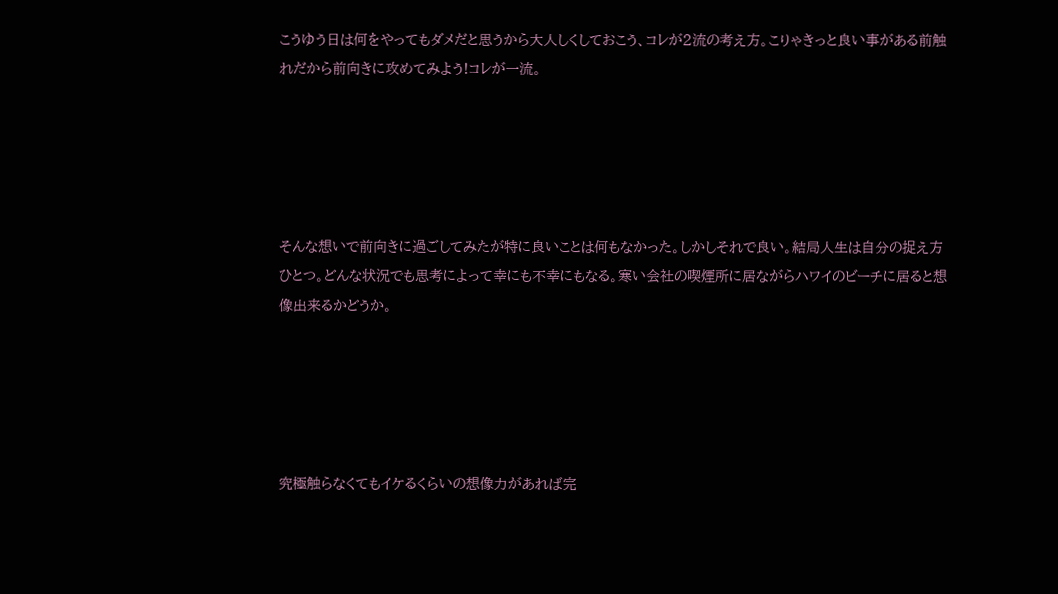こうゆう日は何をやってもダメだと思うから大人しくしておこう、コレが2流の考え方。こりゃきっと良い事がある前触れだから前向きに攻めてみよう!コレが一流。





そんな想いで前向きに過ごしてみたが特に良いことは何もなかった。しかしそれで良い。結局人生は自分の捉え方ひとつ。どんな状況でも思考によって幸にも不幸にもなる。寒い会社の喫煙所に居ながらハワイのビーチに居ると想像出来るかどうか。





究極触らなくてもイケるくらいの想像力があれば完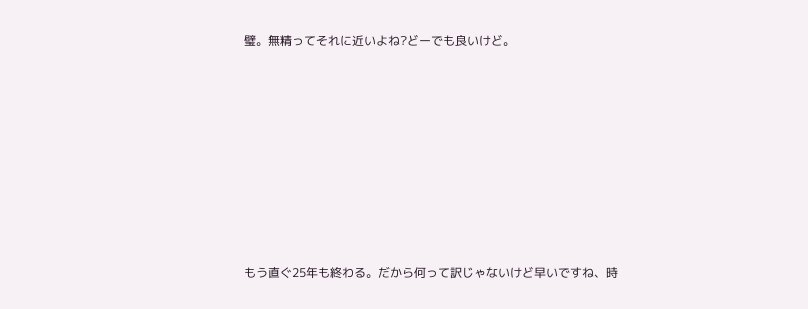璧。無精ってそれに近いよね?どーでも良いけど。








もう直ぐ25年も終わる。だから何って訳じゃないけど早いですね、時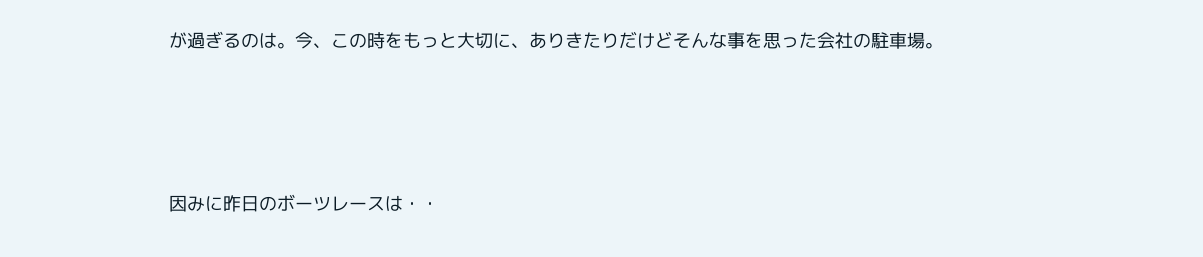が過ぎるのは。今、この時をもっと大切に、ありきたりだけどそんな事を思った会社の駐車場。




因みに昨日のボーツレースは・・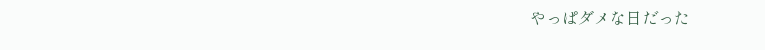やっぱダメな日だった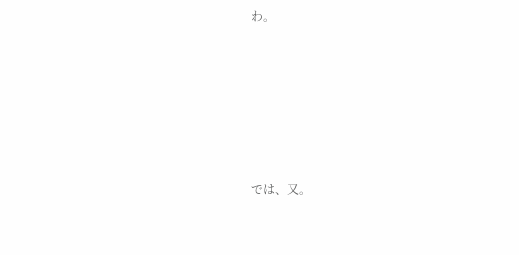わ。






では、又。